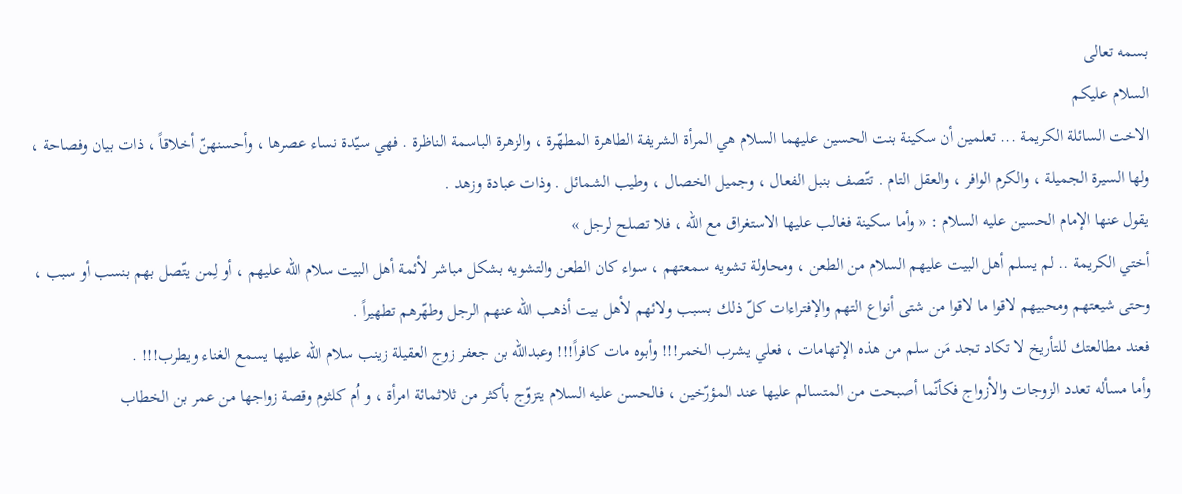بسمه تعالى
السلام عليكم
الاخت السائلة الكريمة ... تعلمين أن سكينة بنت الحسين عليهما السلام هي المرأة الشريفة الطاهرة المطهّرة ، والزهرة الباسمة الناظرة . فهي سيّدة نساء عصرها ، وأحسنهنّ أخلاقاً ، ذات بيان وفصاحة ، ولها السيرة الجميلة ، والكرم الوافر ، والعقل التام . تتّصف بنبل الفعال ، وجميل الخصال ، وطيب الشمائل . وذات عبادة وزهد .
يقول عنها الإمام الحسين عليه السلام : « وأما سكينة فغالب عليها الاستغراق مع الله ، فلا تصلح لرجل »
أختي الكريمة .. لم يسلم أهل البيت عليهم السلام من الطعن ، ومحاولة تشويه سمعتهم ، سواء كان الطعن والتشويه بشكل مباشر لأئمة أهل البيت سلام الله عليهم ، أو لِمن يتّصل بهم بنسب أو سبب ، وحتى شيعتهم ومحبيهم لاقوا ما لاقوا من شتى أنواع التهم والإفتراءات كلّ ذلك بسبب ولائهم لأهل بيت أذهب الله عنهم الرجل وطهّرهم تطهيراً .
فعند مطالعتك للتأريخ لا تكاد تجد مَن سلم من هذه الإتهامات ، فعلي يشرب الخمر!!! وأبوه مات كافراً!!! وعبدالله بن جعفر زوج العقيلة زينب سلام الله عليها يسمع الغناء ويطرب!!! .
وأما مسأله تعدد الزوجات والأزواج فكأنّما أصبحت من المتسالم عليها عند المؤرّخين ، فالحسن عليه السلام يتزوّج بأكثر من ثلاثمائة امرأة ، و اُم كلثوم وقصة زواجها من عمر بن الخطاب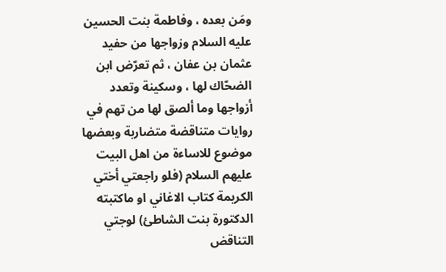ومَن بعده ، وفاطمة بنت الحسين عليه السلام وزواجها من حفيد عثمان بن عفان ، ثم تعرّض ابن الضحّاك لها ، وسكينة وتعدد أزواجها وما ألصق لها من تهم في روايات متناقضة متضاربة وبعضها موضوع للاساءة من اهل البيت عليهم السلام (فلو راجعتي أختي الكريمة كتاب الاغاني او ماكتبته الدكتورة بنت الشاطئ) لوجتي التناقض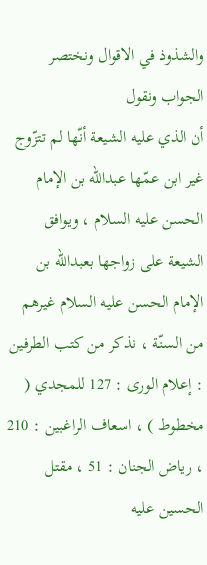والشذوذ في الاقوال ونختصر الجواب ونقول
أن الذي عليه الشيعة أنّها لم تتزّوج غير ابن عمّها عبدالله بن الإمام الحسن عليه السلام ، ويوافق الشيعة على زواجها بعبدالله بن الإمام الحسن عليه السلام غيرهم من السنّة ، نذكر من كتب الطرفين : إعلام الورى : 127 للمجدي ( مخطوط ) ، اسعاف الراغبين : 210 ، رياض الجنان : 51 ، مقتل الحسين عليه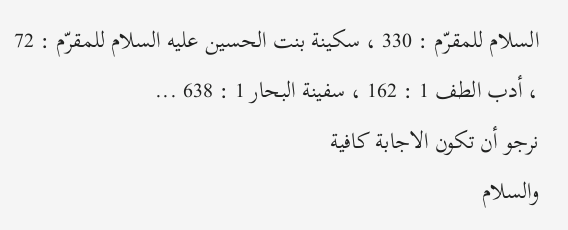السلام للمقرّم : 330 ، سكينة بنت الحسين عليه السلام للمقرّم : 72 ، أدب الطف 1 : 162 ، سفينة البحار 1 : 638 ...
نرجو أن تكون الاجابة كافية
والسلام